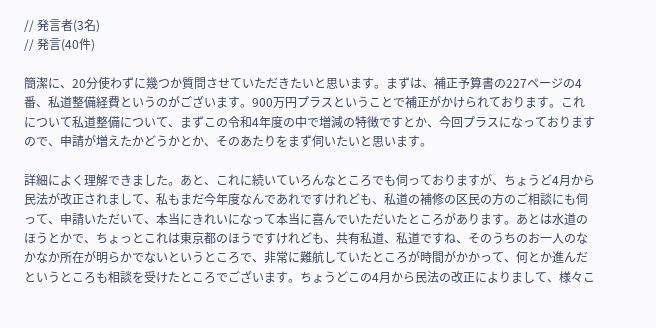// 発言者(3名)
// 発言(40件)

簡潔に、20分使わずに幾つか質問させていただきたいと思います。まずは、補正予算書の227ページの4番、私道整備経費というのがございます。900万円プラスということで補正がかけられております。これについて私道整備について、まずこの令和4年度の中で増減の特徴ですとか、今回プラスになっておりますので、申請が増えたかどうかとか、そのあたりをまず伺いたいと思います。

詳細によく理解できました。あと、これに続いていろんなところでも伺っておりますが、ちょうど4月から民法が改正されまして、私もまだ今年度なんであれですけれども、私道の補修の区民の方のご相談にも伺って、申請いただいて、本当にきれいになって本当に喜んでいただいたところがあります。あとは水道のほうとかで、ちょっとこれは東京都のほうですけれども、共有私道、私道ですね、そのうちのお一人のなかなか所在が明らかでないというところで、非常に難航していたところが時間がかかって、何とか進んだというところも相談を受けたところでございます。ちょうどこの4月から民法の改正によりまして、様々こ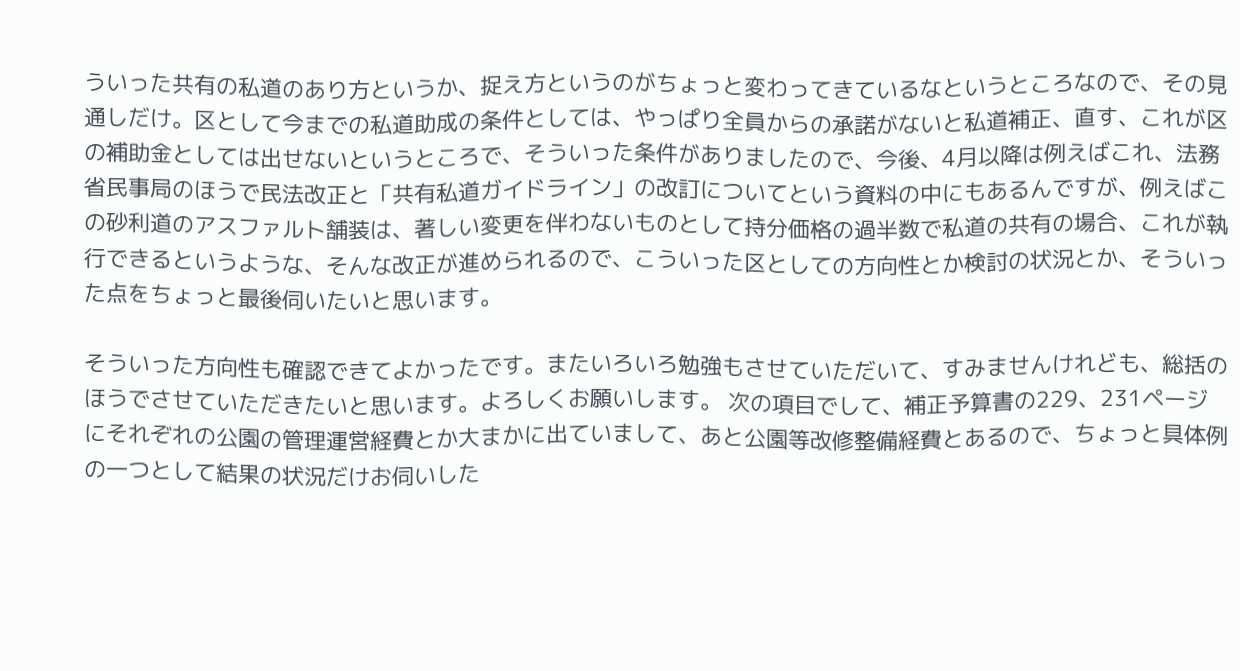ういった共有の私道のあり方というか、捉え方というのがちょっと変わってきているなというところなので、その見通しだけ。区として今までの私道助成の条件としては、やっぱり全員からの承諾がないと私道補正、直す、これが区の補助金としては出せないというところで、そういった条件がありましたので、今後、4月以降は例えばこれ、法務省民事局のほうで民法改正と「共有私道ガイドライン」の改訂についてという資料の中にもあるんですが、例えばこの砂利道のアスファルト舗装は、著しい変更を伴わないものとして持分価格の過半数で私道の共有の場合、これが執行できるというような、そんな改正が進められるので、こういった区としての方向性とか検討の状況とか、そういった点をちょっと最後伺いたいと思います。

そういった方向性も確認できてよかったです。またいろいろ勉強もさせていただいて、すみませんけれども、総括のほうでさせていただきたいと思います。よろしくお願いします。 次の項目でして、補正予算書の229、231ページにそれぞれの公園の管理運営経費とか大まかに出ていまして、あと公園等改修整備経費とあるので、ちょっと具体例の一つとして結果の状況だけお伺いした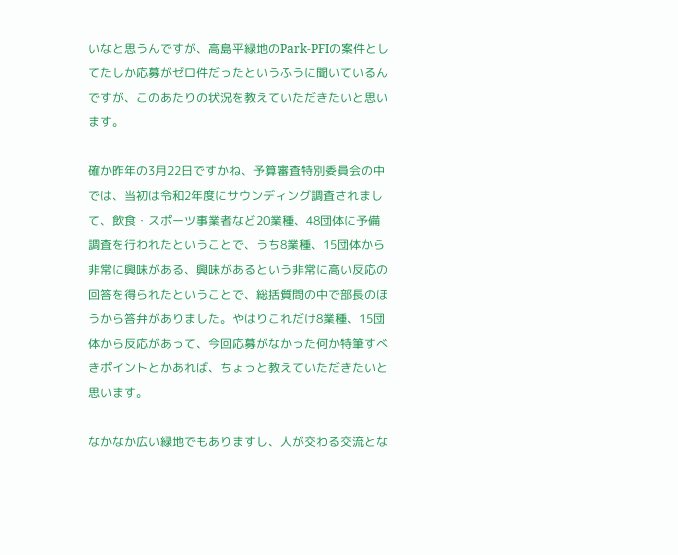いなと思うんですが、高島平緑地のPark-PFIの案件としてたしか応募がゼロ件だったというふうに聞いているんですが、このあたりの状況を教えていただきたいと思います。

確か昨年の3月22日ですかね、予算審査特別委員会の中では、当初は令和2年度にサウンディング調査されまして、飲食・スポーツ事業者など20業種、48団体に予備調査を行われたということで、うち8業種、15団体から非常に興味がある、興味があるという非常に高い反応の回答を得られたということで、総括質問の中で部長のほうから答弁がありました。やはりこれだけ8業種、15団体から反応があって、今回応募がなかった何か特筆すべきポイントとかあれば、ちょっと教えていただきたいと思います。

なかなか広い緑地でもありますし、人が交わる交流とな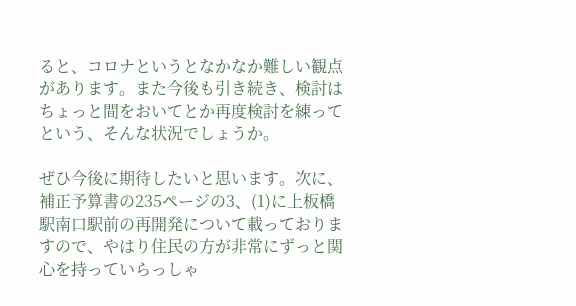ると、コロナというとなかなか難しい観点があります。また今後も引き続き、検討はちょっと間をおいてとか再度検討を練ってという、そんな状況でしょうか。

ぜひ今後に期待したいと思います。次に、補正予算書の235ページの3、(1)に上板橋駅南口駅前の再開発について載っておりますので、やはり住民の方が非常にずっと関心を持っていらっしゃ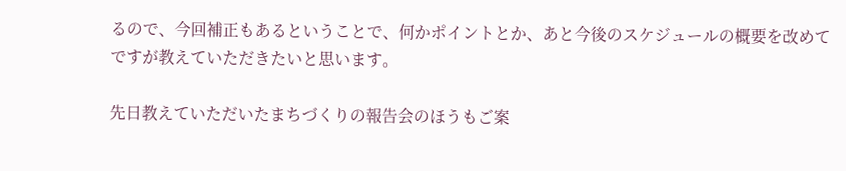るので、今回補正もあるということで、何かポイントとか、あと今後のスケジュールの概要を改めてですが教えていただきたいと思います。

先日教えていただいたまちづくりの報告会のほうもご案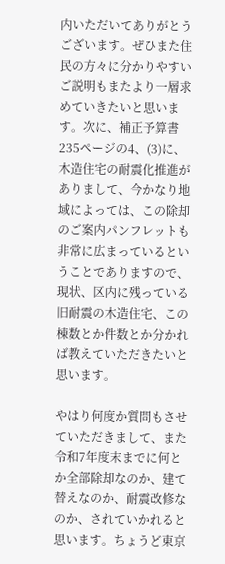内いただいてありがとうございます。ぜひまた住民の方々に分かりやすいご説明もまたより一層求めていきたいと思います。次に、補正予算書235ページの4、(3)に、木造住宅の耐震化推進がありまして、今かなり地域によっては、この除却のご案内パンフレットも非常に広まっているということでありますので、現状、区内に残っている旧耐震の木造住宅、この棟数とか件数とか分かれば教えていただきたいと思います。

やはり何度か質問もさせていただきまして、また令和7年度末までに何とか全部除却なのか、建て替えなのか、耐震改修なのか、されていかれると思います。ちょうど東京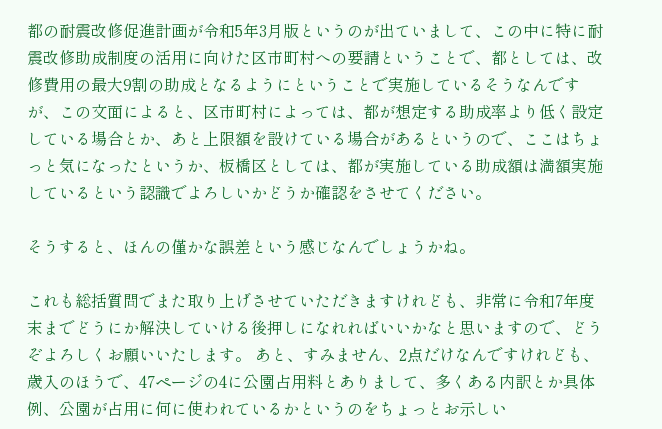都の耐震改修促進計画が令和5年3月版というのが出ていまして、この中に特に耐震改修助成制度の活用に向けた区市町村への要請ということで、都としては、改修費用の最大9割の助成となるようにということで実施しているそうなんですが、この文面によると、区市町村によっては、都が想定する助成率より低く設定している場合とか、あと上限額を設けている場合があるというので、ここはちょっと気になったというか、板橋区としては、都が実施している助成額は満額実施しているという認識でよろしいかどうか確認をさせてください。

そうすると、ほんの僅かな誤差という感じなんでしょうかね。

これも総括質問でまた取り上げさせていただきますけれども、非常に令和7年度末までどうにか解決していける後押しになれればいいかなと思いますので、どうぞよろしくお願いいたします。 あと、すみません、2点だけなんですけれども、歳入のほうで、47ページの4に公園占用料とありまして、多くある内訳とか具体例、公園が占用に何に使われているかというのをちょっとお示しい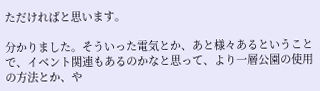ただければと思います。

分かりました。そういった電気とか、あと様々あるということで、イベント関連もあるのかなと思って、より一層公園の使用の方法とか、や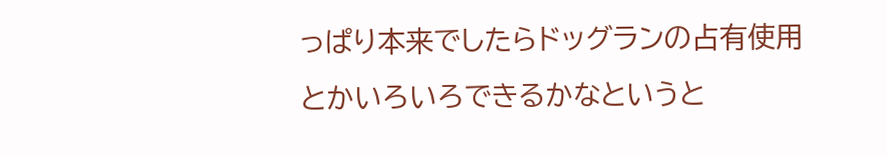っぱり本来でしたらドッグランの占有使用とかいろいろできるかなというと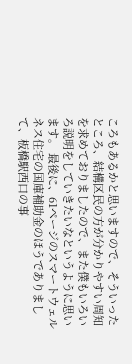ころもあるかと思いますので、そういったところ、結構区民の方が分かりやすい周知を求めておりましたので、また僕もいろいろ説明をしていきたいなというように思います。 最後に、61ページのスマートウェルネス住宅の国庫補助金のほうでありまして、板橋駅西口の事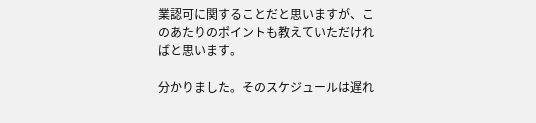業認可に関することだと思いますが、このあたりのポイントも教えていただければと思います。

分かりました。そのスケジュールは遅れ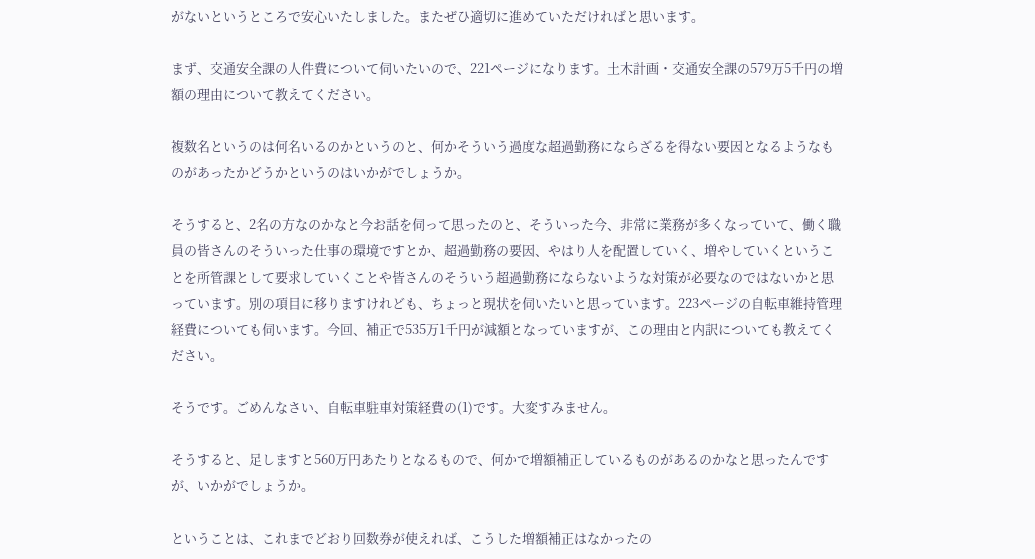がないというところで安心いたしました。またぜひ適切に進めていただければと思います。

まず、交通安全課の人件費について伺いたいので、221ページになります。土木計画・交通安全課の579万5千円の増額の理由について教えてください。

複数名というのは何名いるのかというのと、何かそういう過度な超過勤務にならざるを得ない要因となるようなものがあったかどうかというのはいかがでしょうか。

そうすると、2名の方なのかなと今お話を伺って思ったのと、そういった今、非常に業務が多くなっていて、働く職員の皆さんのそういった仕事の環境ですとか、超過勤務の要因、やはり人を配置していく、増やしていくということを所管課として要求していくことや皆さんのそういう超過勤務にならないような対策が必要なのではないかと思っています。別の項目に移りますけれども、ちょっと現状を伺いたいと思っています。223ページの自転車維持管理経費についても伺います。今回、補正で535万1千円が減額となっていますが、この理由と内訳についても教えてください。

そうです。ごめんなさい、自転車駐車対策経費の(1)です。大変すみません。

そうすると、足しますと560万円あたりとなるもので、何かで増額補正しているものがあるのかなと思ったんですが、いかがでしょうか。

ということは、これまでどおり回数券が使えれば、こうした増額補正はなかったの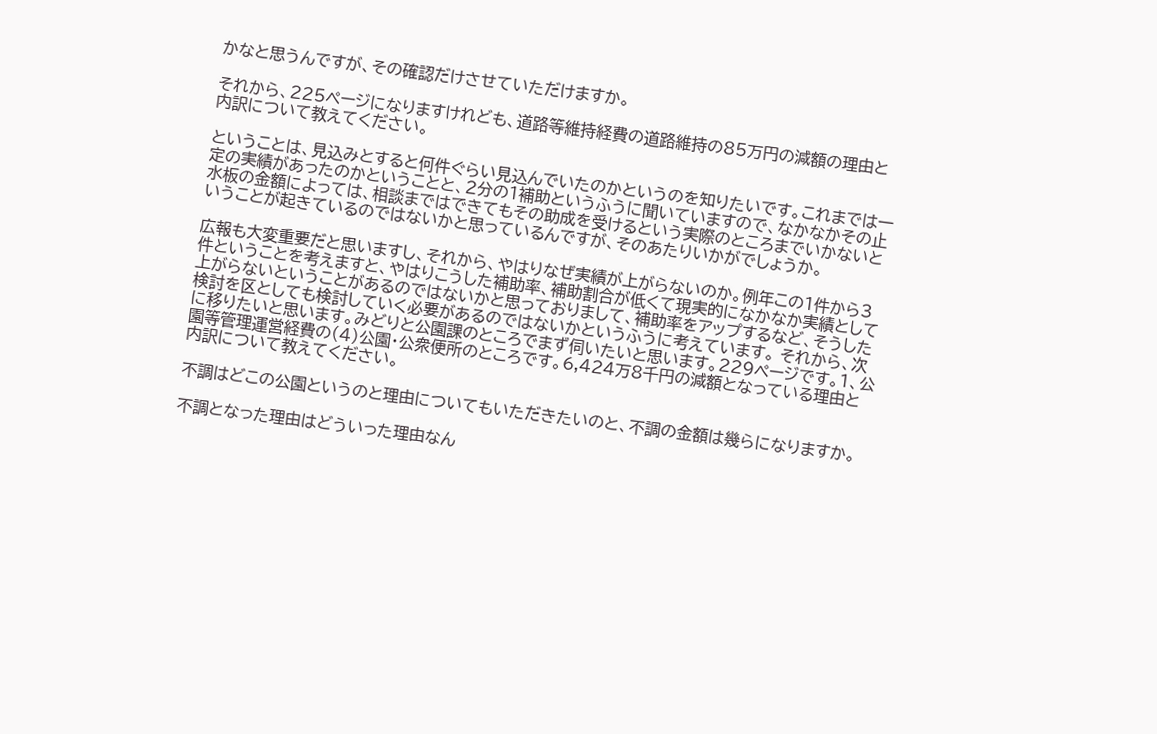かなと思うんですが、その確認だけさせていただけますか。

それから、225ページになりますけれども、道路等維持経費の道路維持の85万円の減額の理由と内訳について教えてください。

ということは、見込みとすると何件ぐらい見込んでいたのかというのを知りたいです。これまでは一定の実績があったのかということと、2分の1補助というふうに聞いていますので、なかなかその止水板の金額によっては、相談まではできてもその助成を受けるという実際のところまでいかないということが起きているのではないかと思っているんですが、そのあたりいかがでしょうか。

広報も大変重要だと思いますし、それから、やはりなぜ実績が上がらないのか。例年この1件から3件ということを考えますと、やはりこうした補助率、補助割合が低くて現実的になかなか実績として上がらないということがあるのではないかと思っておりまして、補助率をアップするなど、そうした検討を区としても検討していく必要があるのではないかというふうに考えています。 それから、次に移りたいと思います。みどりと公園課のところでまず伺いたいと思います。229ページです。1、公園等管理運営経費の(4)公園・公衆便所のところです。6,424万8千円の減額となっている理由と内訳について教えてください。

不調はどこの公園というのと理由についてもいただきたいのと、不調の金額は幾らになりますか。

不調となった理由はどういった理由なん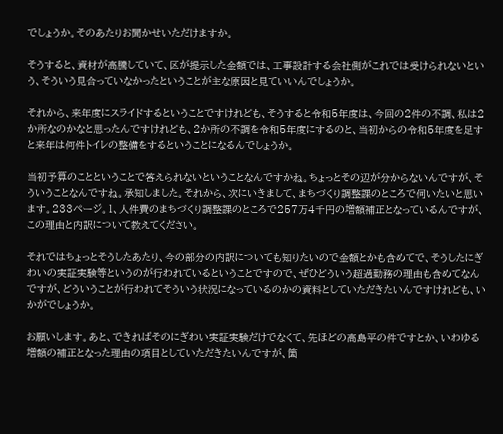でしょうか。そのあたりお聞かせいただけますか。

そうすると、資材が高騰していて、区が提示した金額では、工事設計する会社側がこれでは受けられないという、そういう見合っていなかったということが主な原因と見ていいんでしょうか。

それから、来年度にスライドするということですけれども、そうすると令和5年度は、今回の2件の不調、私は2か所なのかなと思ったんですけれども、2か所の不調を令和5年度にするのと、当初からの令和5年度を足すと来年は何件トイレの整備をするということになるんでしょうか。

当初予算のことということで答えられないということなんですかね。ちょっとその辺が分からないんですが、そういうことなんですね。承知しました。それから、次にいきまして、まちづくり調整課のところで伺いたいと思います。233ページ。1、人件費のまちづくり調整課のところで257万4千円の増額補正となっているんですが、この理由と内訳について教えてください。

それではちょっとそうしたあたり、今の部分の内訳についても知りたいので金額とかも含めてで、そうしたにぎわいの実証実験等というのが行われているということですので、ぜひどういう超過勤務の理由も含めてなんですが、どういうことが行われてそういう状況になっているのかの資料としていただきたいんですけれども、いかがでしょうか。

お願いします。あと、できればそのにぎわい実証実験だけでなくて、先ほどの高島平の件ですとか、いわゆる増額の補正となった理由の項目としていただきたいんですが、箇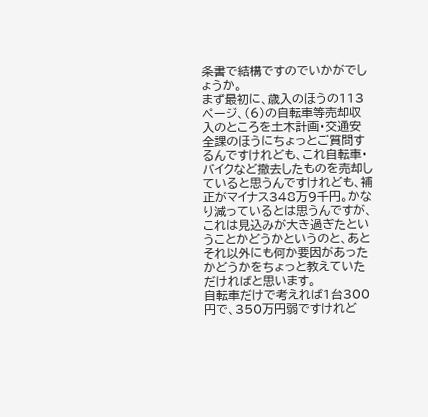条書で結構ですのでいかがでしょうか。
まず最初に、歳入のほうの113ページ、(6)の自転車等売却収入のところを土木計画・交通安全課のほうにちょっとご質問するんですけれども、これ自転車・バイクなど撤去したものを売却していると思うんですけれども、補正がマイナス348万9千円。かなり減っているとは思うんですが、これは見込みが大き過ぎたということかどうかというのと、あとそれ以外にも何か要因があったかどうかをちょっと教えていただければと思います。
自転車だけで考えれば1台300円で、350万円弱ですけれど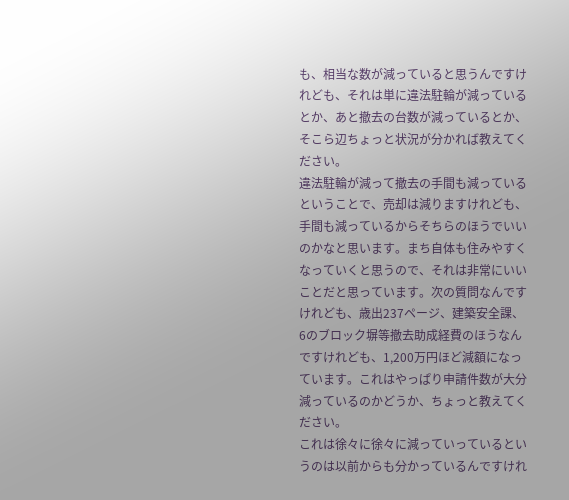も、相当な数が減っていると思うんですけれども、それは単に違法駐輪が減っているとか、あと撤去の台数が減っているとか、そこら辺ちょっと状況が分かれば教えてください。
違法駐輪が減って撤去の手間も減っているということで、売却は減りますけれども、手間も減っているからそちらのほうでいいのかなと思います。まち自体も住みやすくなっていくと思うので、それは非常にいいことだと思っています。次の質問なんですけれども、歳出237ページ、建築安全課、6のブロック塀等撤去助成経費のほうなんですけれども、1,200万円ほど減額になっています。これはやっぱり申請件数が大分減っているのかどうか、ちょっと教えてください。
これは徐々に徐々に減っていっているというのは以前からも分かっているんですけれ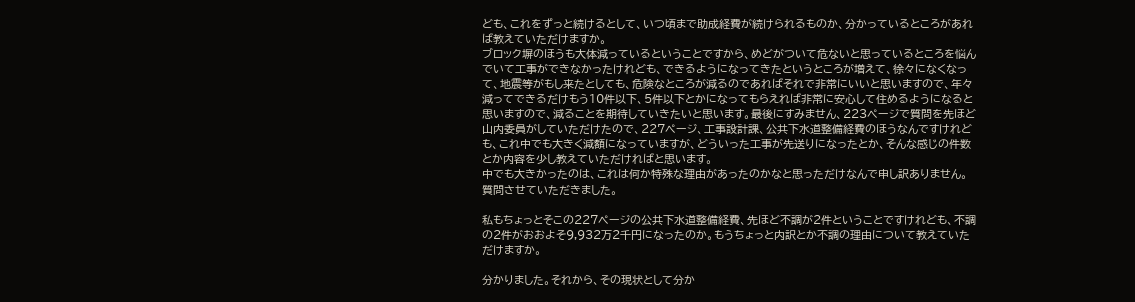ども、これをずっと続けるとして、いつ頃まで助成経費が続けられるものか、分かっているところがあれば教えていただけますか。
ブロック塀のほうも大体減っているということですから、めどがついて危ないと思っているところを悩んでいて工事ができなかったけれども、できるようになってきたというところが増えて、徐々になくなって、地震等がもし来たとしても、危険なところが減るのであればそれで非常にいいと思いますので、年々減ってできるだけもう10件以下、5件以下とかになってもらえれば非常に安心して住めるようになると思いますので、減ることを期待していきたいと思います。最後にすみません、223ページで質問を先ほど山内委員がしていただけたので、227ページ、工事設計課、公共下水道整備経費のほうなんですけれども、これ中でも大きく減額になっていますが、どういった工事が先送りになったとか、そんな感じの件数とか内容を少し教えていただければと思います。
中でも大きかったのは、これは何か特殊な理由があったのかなと思っただけなんで申し訳ありません。質問させていただきました。

私もちょっとそこの227ページの公共下水道整備経費、先ほど不調が2件ということですけれども、不調の2件がおおよそ9,932万2千円になったのか。もうちょっと内訳とか不調の理由について教えていただけますか。

分かりました。それから、その現状として分か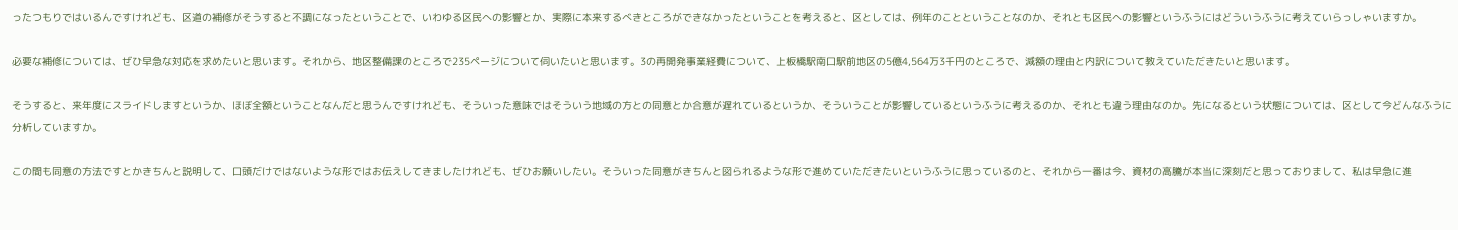ったつもりではいるんですけれども、区道の補修がそうすると不調になったということで、いわゆる区民への影響とか、実際に本来するべきところができなかったということを考えると、区としては、例年のことということなのか、それとも区民への影響というふうにはどういうふうに考えていらっしゃいますか。

必要な補修については、ぜひ早急な対応を求めたいと思います。それから、地区整備課のところで235ページについて伺いたいと思います。3の再開発事業経費について、上板橋駅南口駅前地区の5億4,564万3千円のところで、減額の理由と内訳について教えていただきたいと思います。

そうすると、来年度にスライドしますというか、ほぼ全額ということなんだと思うんですけれども、そういった意味ではそういう地域の方との同意とか合意が遅れているというか、そういうことが影響しているというふうに考えるのか、それとも違う理由なのか。先になるという状態については、区として今どんなふうに分析していますか。

この間も同意の方法ですとかきちんと説明して、口頭だけではないような形ではお伝えしてきましたけれども、ぜひお願いしたい。そういった同意がきちんと図られるような形で進めていただきたいというふうに思っているのと、それから一番は今、資材の高騰が本当に深刻だと思っておりまして、私は早急に進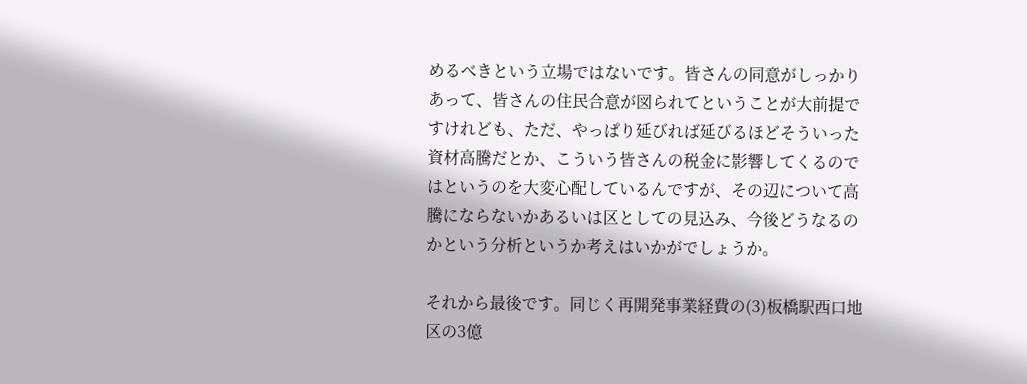めるべきという立場ではないです。皆さんの同意がしっかりあって、皆さんの住民合意が図られてということが大前提ですけれども、ただ、やっぱり延びれば延びるほどそういった資材高騰だとか、こういう皆さんの税金に影響してくるのではというのを大変心配しているんですが、その辺について高騰にならないかあるいは区としての見込み、今後どうなるのかという分析というか考えはいかがでしょうか。

それから最後です。同じく再開発事業経費の(3)板橋駅西口地区の3億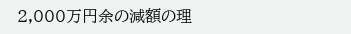2,000万円余の減額の理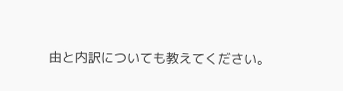由と内訳についても教えてください。